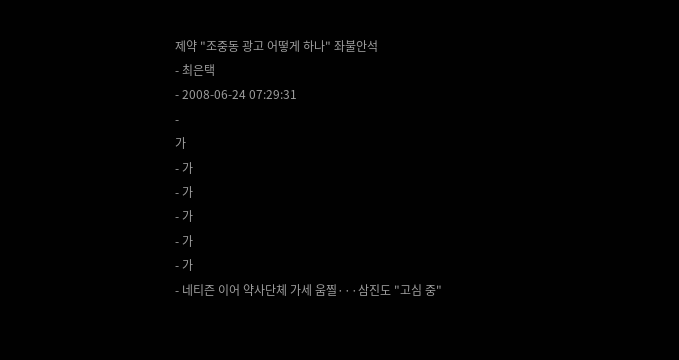제약 "조중동 광고 어떻게 하나" 좌불안석
- 최은택
- 2008-06-24 07:29:31
-
가
- 가
- 가
- 가
- 가
- 가
- 네티즌 이어 약사단체 가세 움찔···삼진도 "고심 중"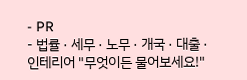- PR
- 법률 · 세무 · 노무 · 개국 · 대출 · 인테리어 "무엇이든 물어보세요!"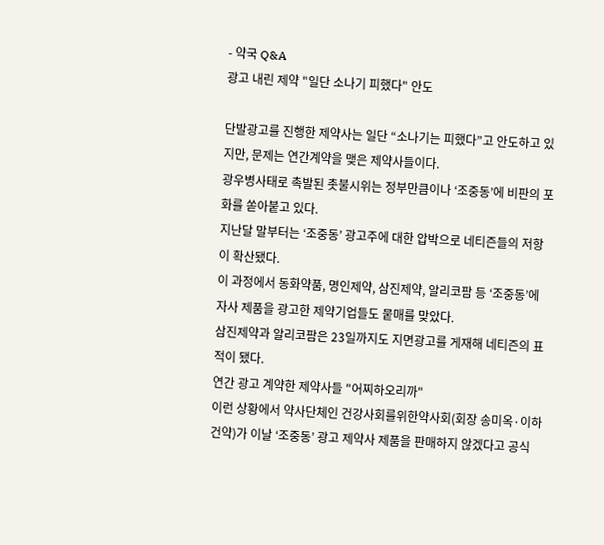- 약국 Q&A
광고 내린 제약 "일단 소나기 피했다" 안도

단발광고를 진행한 제약사는 일단 “소나기는 피했다”고 안도하고 있지만, 문제는 연간계약을 맺은 제약사들이다.
광우병사태로 촉발된 촛불시위는 정부만큼이나 ‘조중동’에 비판의 포화를 쏟아붙고 있다.
지난달 말부터는 ‘조중동’ 광고주에 대한 압박으로 네티즌들의 저항이 확산됐다.
이 과정에서 동화약품, 명인제약, 삼진제약, 알리코팜 등 ‘조중동’에 자사 제품을 광고한 제약기업들도 뭍매를 맞았다.
삼진제약과 알리코팜은 23일까지도 지면광고를 게재해 네티즌의 표적이 됐다.
연간 광고 계약한 제약사들 "어찌하오리까"
이런 상황에서 약사단체인 건강사회를위한약사회(회장 송미옥·이하 건약)가 이날 ‘조중동’ 광고 제약사 제품을 판매하지 않겠다고 공식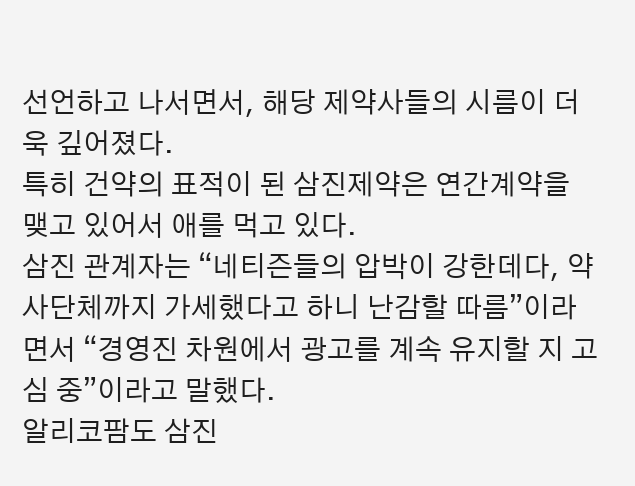선언하고 나서면서, 해당 제약사들의 시름이 더욱 깊어졌다.
특히 건약의 표적이 된 삼진제약은 연간계약을 맺고 있어서 애를 먹고 있다.
삼진 관계자는 “네티즌들의 압박이 강한데다, 약사단체까지 가세했다고 하니 난감할 따름”이라면서 “경영진 차원에서 광고를 계속 유지할 지 고심 중”이라고 말했다.
알리코팜도 삼진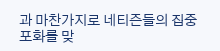과 마찬가지로 네티즌들의 집중 포화를 맞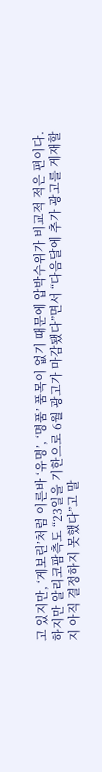고 있지만, ‘게보린’처럼 이른바 ‘유명’, ‘명품’ 품목이 없기 때문에 압박수위가 비교적 적은 편이다.
하지만 알리코팜측도 “23일을 기한으로 6월 광고가 마감됐다”면서 “다음달에 추가 광고를 게재할 지 아직 결정하지 못했다”고 말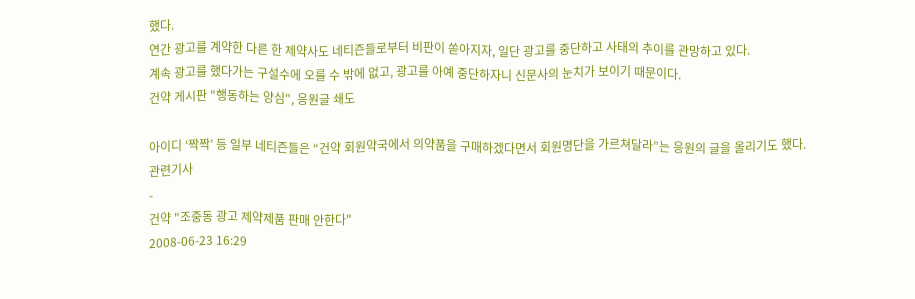했다.
연간 광고를 계약한 다른 한 제약사도 네티즌들로부터 비판이 쏟아지자, 일단 광고를 중단하고 사태의 추이를 관망하고 있다.
계속 광고를 했다가는 구설수에 오를 수 밖에 없고, 광고를 아예 중단하자니 신문사의 눈치가 보이기 때문이다.
건약 게시판 "행동하는 양심", 응원글 쇄도

아이디 ‘짝짝’ 등 일부 네티즌들은 “건약 회원약국에서 의약품을 구매하겠다면서 회원명단을 가르쳐달라”는 응원의 글을 올리기도 했다.
관련기사
-
건약 "조중동 광고 제약제품 판매 안한다"
2008-06-23 16:29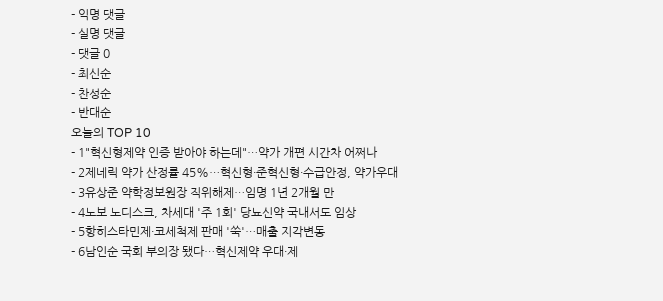- 익명 댓글
- 실명 댓글
- 댓글 0
- 최신순
- 찬성순
- 반대순
오늘의 TOP 10
- 1"혁신형제약 인증 받아야 하는데"…약가 개편 시간차 어쩌나
- 2제네릭 약가 산정률 45%…혁신형·준혁신형·수급안정, 약가우대
- 3유상준 약학정보원장 직위해제…임명 1년 2개월 만
- 4노보 노디스크, 차세대 '주 1회' 당뇨신약 국내서도 임상
- 5항히스타민제·코세척제 판매 '쑥'…매출 지각변동
- 6남인순 국회 부의장 됐다…혁신제약 우대·제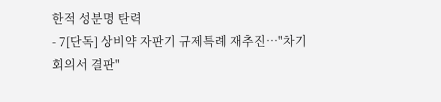한적 성분명 탄력
- 7[단독] 상비약 자판기 규제특례 재추진…"차기 회의서 결판"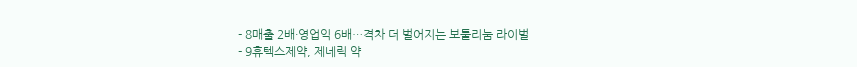- 8매출 2배·영업익 6배…격차 더 벌어지는 보툴리눔 라이벌
- 9휴텍스제약, 제네릭 약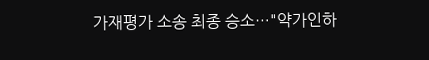가재평가 소송 최종 승소…"약가인하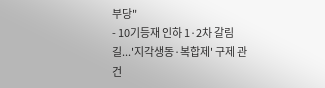부당"
- 10기등재 인하 1·2차 갈림길...'지각생동·복합제' 구제 관건